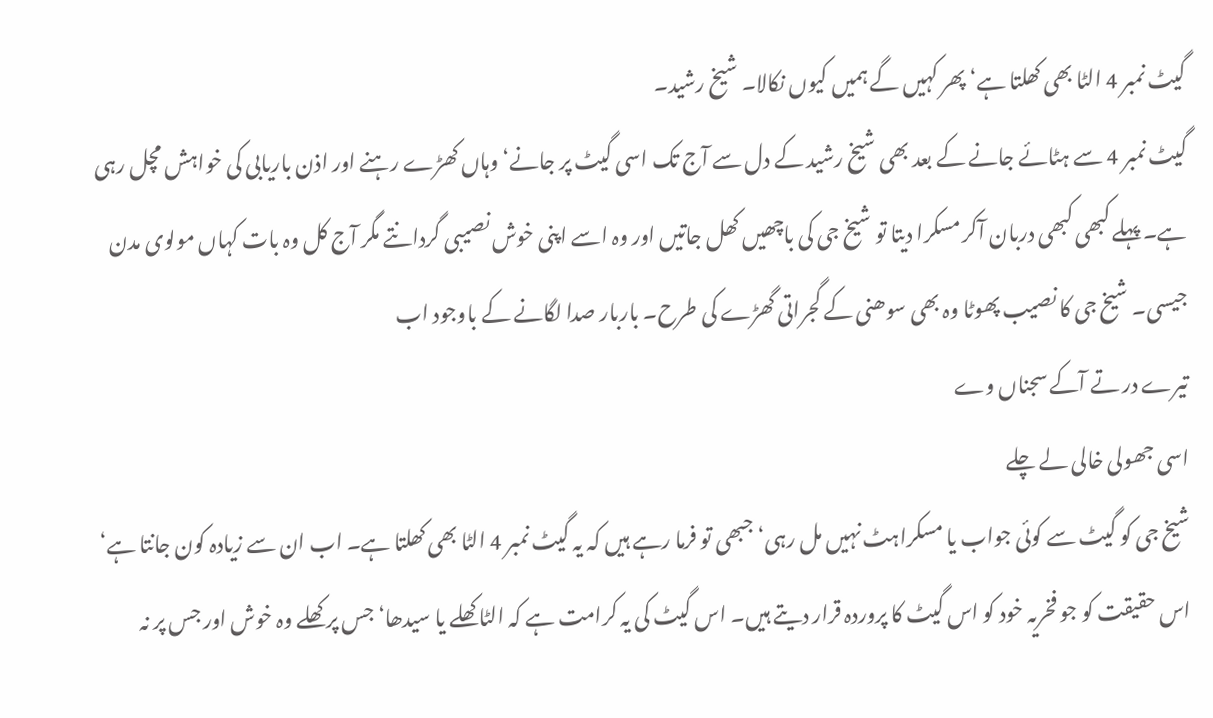گیٹ نمبر 4 الٹا بھی کھلتا ہے‘ پھر کہیں گے ہمیں کیوں نکالا۔ شیخ رشید۔
گیٹ نمبر 4 سے ہٹائے جانے کے بعد بھی شیخ رشید کے دل سے آج تک اسی گیٹ پر جانے‘ وہاں کھڑے رہنے اور اذن باریابی کی خواہش مچل رہی ہے۔ پہلے کبھی کبھی دربان آکر مسکرا دیتا تو شیخ جی کی باچھیں کھل جاتیں اور وہ اسے اپنی خوش نصیبی گردانتے مگر آج کل وہ بات کہاں مولوی مدن جیسی۔ شیخ جی کا نصیب پھوٹا وہ بھی سوھنی کے گجراتی گھڑے کی طرح۔ باربار صدا لگانے کے باوجود اب
تیرے در تے آکے سجناں وے
اسی جھولی خالی لے چلے
شیخ جی کو گیٹ سے کوئی جواب یا مسکراہٹ نہیں مل رہی‘ جبھی تو فرما رہے ہیں کہ یہ گیٹ نمبر 4 الٹا بھی کھلتا ہے۔ اب ان سے زیادہ کون جانتا ہے‘ اس حقیقت کو جو فخریہ خود کو اس گیٹ کا پروردہ قرار دیتے ہیں۔ اس گیٹ کی یہ کرامت ہے کہ الٹا کھلے یا سیدھا‘ جس پر کھلے وہ خوش اور جس پر نہ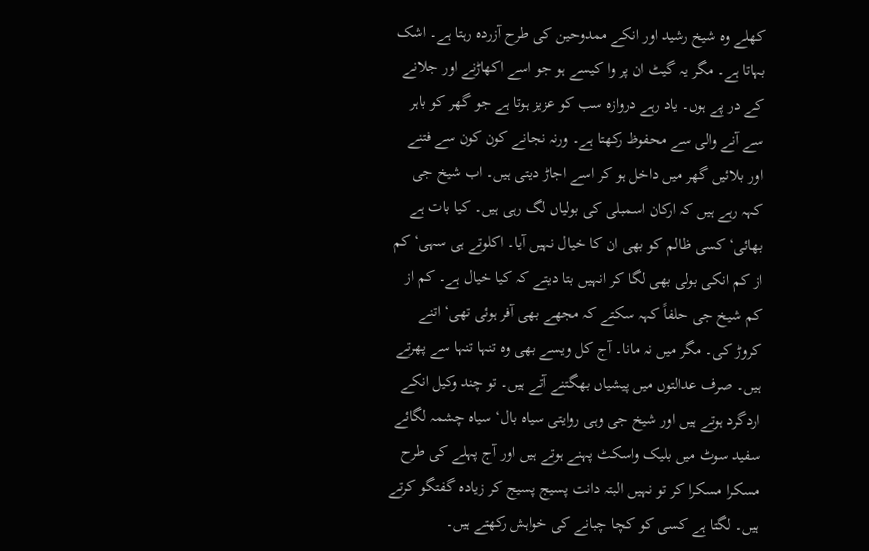کھلے وہ شیخ رشید اور انکے ممدوحین کی طرح آزردہ رہتا ہے۔ اشک بہاتا ہے۔ مگر یہ گیٹ ان پر وا کیسے ہو جو اسے اکھاڑنے اور جلانے کے در پے ہوں۔ یاد رہے دروازہ سب کو عزیز ہوتا ہے جو گھر کو باہر سے آنے والی سے محفوظ رکھتا ہے۔ ورنہ نجانے کون کون سے فتنے اور بلائیں گھر میں داخل ہو کر اسے اجاڑ دیتی ہیں۔ اب شیخ جی کہہ رہے ہیں کہ ارکان اسمبلی کی بولیاں لگ رہی ہیں۔ کیا بات ہے بھائی‘ کسی ظالم کو بھی ان کا خیال نہیں آیا۔ اکلوتے ہی سہی‘ کم از کم انکی بولی بھی لگا کر انہیں بتا دیتے کہ کیا خیال ہے۔ کم از کم شیخ جی حلفاً کہہ سکتے کہ مجھے بھی آفر ہوئی تھی‘ اتنے کروڑ کی۔ مگر میں نہ مانا۔ آج کل ویسے بھی وہ تنہا تنہا سے پھرتے ہیں۔ صرف عدالتوں میں پیشیاں بھگتنے آتے ہیں۔ تو چند وکیل انکے اردگرد ہوتے ہیں اور شیخ جی وہی روایتی سیاہ بال‘ سیاہ چشمہ لگائے سفید سوٹ میں بلیک واسکٹ پہنے ہوتے ہیں اور آج پہلے کی طرح مسکرا مسکرا کر تو نہیں البتہ دانت پسیج پسیج کر زیادہ گفتگو کرتے ہیں۔ لگتا ہے کسی کو کچا چبانے کی خواہش رکھتے ہیں۔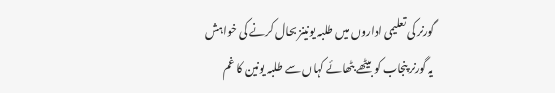گورنر کی تعلیمی اداروں میں طلبہ یونینز بحال کرنے کی خواہش
یہ گورنر پنجاب کو بیٹھے بٹھائے کہاں سے طلبہ یونین کا غم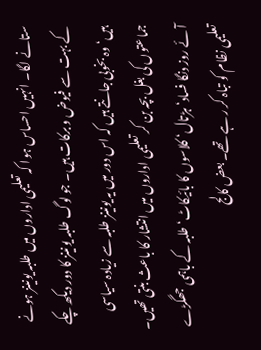ستانے لگا۔ انہیں احساس ہوا کہ تعلیمی اداروں میں طلبہ یونینز ہونے کے بہت سے فیوض و برکات ہیں۔ جو لوگ طلبہ یونینز کا دور دیکھ چکے ہیں‘ وہ بخوبی جانتے ہیں کہ اس دور میں یہ یونینز طلبہ سے زیادہ سیاسی جماعتوں کی بغل بچہ بن کر تعلیمی اداروں میں انتشار کا باعث بنتی تھیں۔ آئے روز دنگا فساد‘ ہڑتال‘ کلاسوں کا بائیکاٹ‘ طلبہ کے باہمی جھگڑے تعلیمی نظام کو تباہ کر ر ہے تھے۔ بعض کالج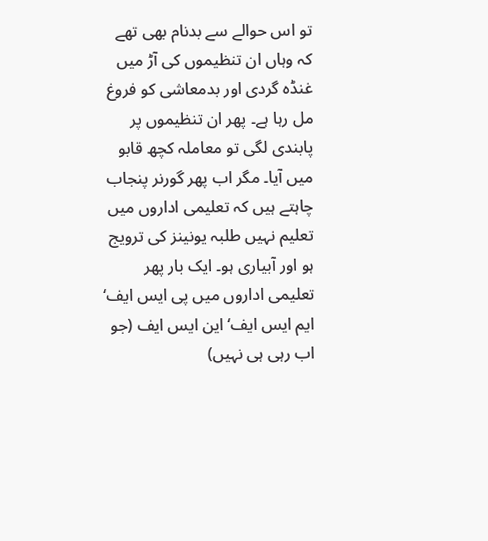تو اس حوالے سے بدنام بھی تھے کہ وہاں ان تنظیموں کی آڑ میں غنڈہ گردی اور بدمعاشی کو فروغ مل رہا ہے۔ پھر ان تنظیموں پر پابندی لگی تو معاملہ کچھ قابو میں آیا۔ مگر اب پھر گورنر پنجاب چاہتے ہیں کہ تعلیمی اداروں میں تعلیم نہیں طلبہ یونینز کی ترویج ہو اور آبیاری ہو۔ ایک بار پھر تعلیمی اداروں میں پی ایس ایف‘ ایم ایس ایف‘ این ایس ایف (جو اب رہی ہی نہیں)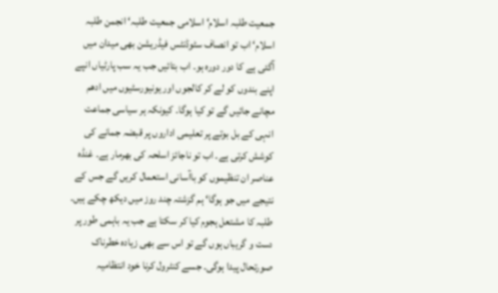جمعیت طلبہ اسلام‘ اسلامی جمعیت طلبہ‘ انجمن طلبہ اسلام‘ اب تو انصاف سٹوڈنٹس فیڈریشن بھی میدان میں آگئی ہے کا دور دورہ ہو۔ اب بتائیں جب یہ سب پارٹیاں انپے اپنے بندوں کو لے کر کالجوں اور یونیورسٹیوں میں ادھم مچانے جائیں گے تو کیا ہوگا۔ کیونکہ ہر سیاسی جماعت انہی کے بل بوتے پر تعلیمی اداروں پر قبضہ جمانے کی کوشش کرتی ہے۔ اب تو ناجائز اسلحہ کی بھرمار ہے۔ غنڈہ عناصر ان تنظیموں کو باآسانی استعمال کریں گے جس کے نتیجے میں جو ہوگا‘ ہم گزشتہ چند روز میں دیکھ چکے ہیں۔ طلبہ کا مشتعل ہجوم کیا کر سکتا ہے جب یہ باہمی طور پر دست و گریباں ہوں گے تو اس سے بھی زیادہ خطرناک صورتحال پیدا ہوگی۔ جسے کنٹرول کرنا خود انتظامیہ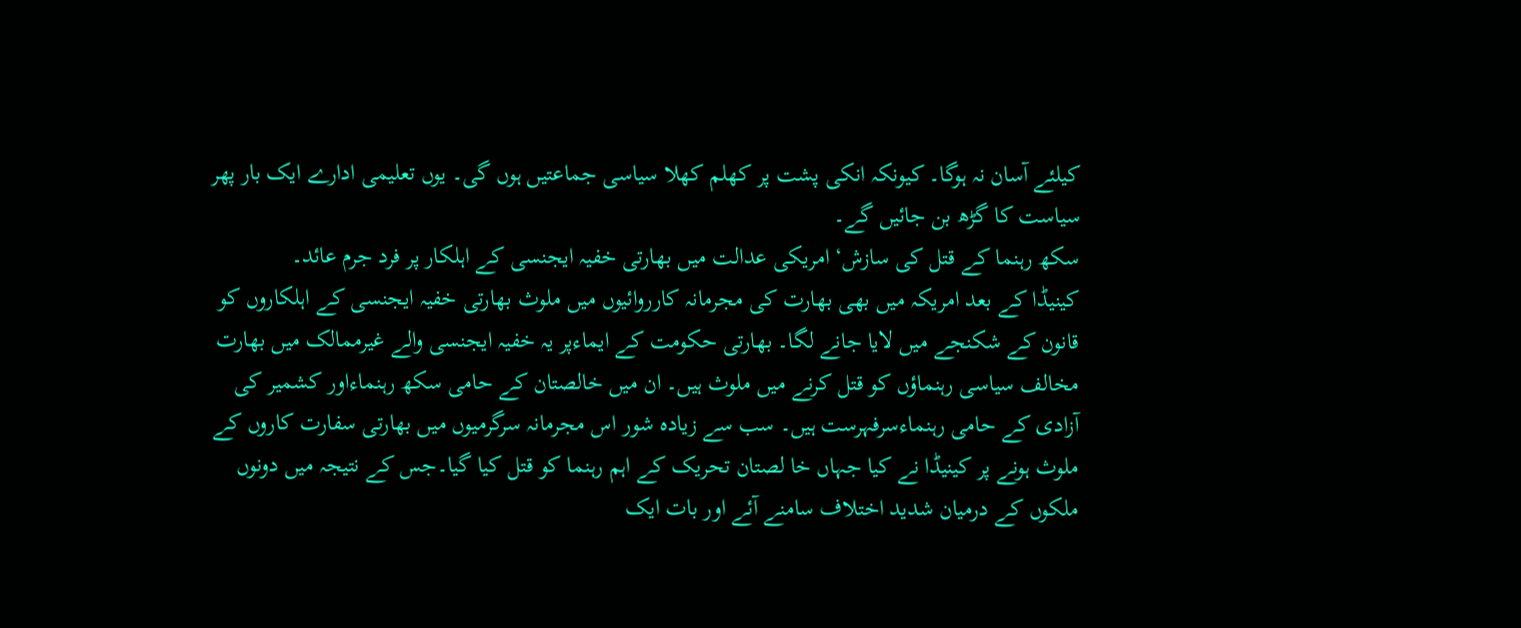کیلئے آسان نہ ہوگا۔ کیونکہ انکی پشت پر کھلم کھلا سیاسی جماعتیں ہوں گی۔ یوں تعلیمی ادارے ایک بار پھر سیاست کا گڑھ بن جائیں گے۔
سکھ رہنما کے قتل کی سازش‘ امریکی عدالت میں بھارتی خفیہ ایجنسی کے اہلکار پر فرد جرم عائد۔
کینیڈا کے بعد امریکہ میں بھی بھارت کی مجرمانہ کارروائیوں میں ملوث بھارتی خفیہ ایجنسی کے اہلکاروں کو قانون کے شکنجے میں لایا جانے لگا۔ بھارتی حکومت کے ایماءپر یہ خفیہ ایجنسی والے غیرممالک میں بھارت مخالف سیاسی رہنماؤں کو قتل کرنے میں ملوث ہیں۔ ان میں خالصتان کے حامی سکھ رہنماءاور کشمیر کی آزادی کے حامی رہنماءسرفہرست ہیں۔ سب سے زیادہ شور اس مجرمانہ سرگرمیوں میں بھارتی سفارت کاروں کے ملوث ہونے پر کینیڈا نے کیا جہاں خا لصتان تحریک کے اہم رہنما کو قتل کیا گیا۔جس کے نتیجہ میں دونوں ملکوں کے درمیان شدید اختلاف سامنے آئے اور بات ایک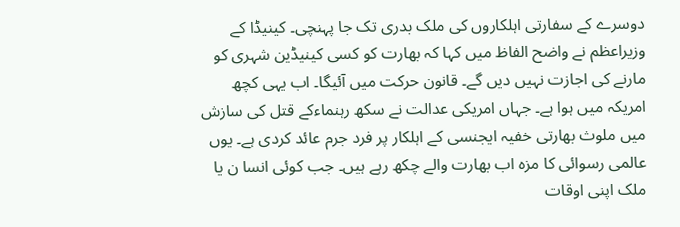دوسرے کے سفارتی اہلکاروں کی ملک بدری تک جا پہنچی۔ کینیڈا کے وزیراعظم نے واضح الفاظ میں کہا کہ بھارت کو کسی کینیڈین شہری کو مارنے کی اجازت نہیں دیں گے۔ قانون حرکت میں آئیگا۔ اب یہی کچھ امریکہ میں ہوا ہے۔ جہاں امریکی عدالت نے سکھ رہنماءکے قتل کی سازش میں ملوث بھارتی خفیہ ایجنسی کے اہلکار پر فرد جرم عائد کردی ہے۔ یوں عالمی رسوائی کا مزہ اب بھارت والے چکھ رہے ہیں۔ جب کوئی انسا ن یا ملک اپنی اوقات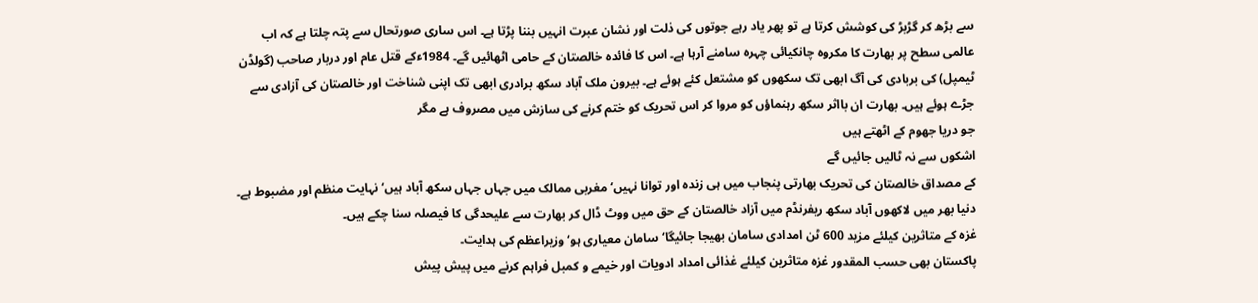سے بڑھ کر گڑبڑ کی کوشش کرتا ہے تو پھر یاد رہے جوتوں کی ذلت اور نشان عبرت انہیں بننا پڑتا ہے۔ اس ساری صورتحال سے پتہ چلتا ہے کہ اب عالمی سطح پر بھارت کا مکروہ چانکیائی چہرہ سامنے آرہا ہے۔ اس کا فائدہ خالصتان کے حامی اٹھائیں گے۔ 1984ءکے قتل عام اور دربار صاحب (گولڈن ٹیمپل) کی بربادی کی آگ ابھی تک سکھوں کو مشتعل کئے ہوئے ہے۔ بیرون ملک آباد سکھ برادری ابھی تک اپنی شناخت اور خالصتان کی آزادی سے جڑے ہوئے ہیں۔ بھارت ان بااثر سکھ رہنماؤں کو مروا کر اس تحریک کو ختم کرنے کی سازش میں مصروف ہے مگر
جو دریا جھوم کے اٹھتے ہیں
اشکوں سے نہ ٹالیں جائیں گے
کے مصداق خالصتان کی تحریک بھارتی پنجاب میں ہی زندہ اور توانا نہیں‘ مغربی ممالک میں جہاں جہاں سکھ آباد ہیں‘ نہایت منظم اور مضبوط ہے۔ دنیا بھر میں لاکھوں آباد سکھ ریفرنڈم میں آزاد خالصتان کے حق میں ووٹ ڈال کر بھارت سے علیحدگی کا فیصلہ سنا چکے ہیں۔
غزہ کے متاثرین کیلئے مزید 600 ٹن امدادی سامان بھیجا جائیگا‘ سامان معیاری ہو‘ وزیراعظم کی ہدایت۔
پاکستان بھی حسب المقدور غزہ متاثرین کیلئے غذائی امداد ادویات اور خیمے و کمبل فراہم کرنے میں پیش پیش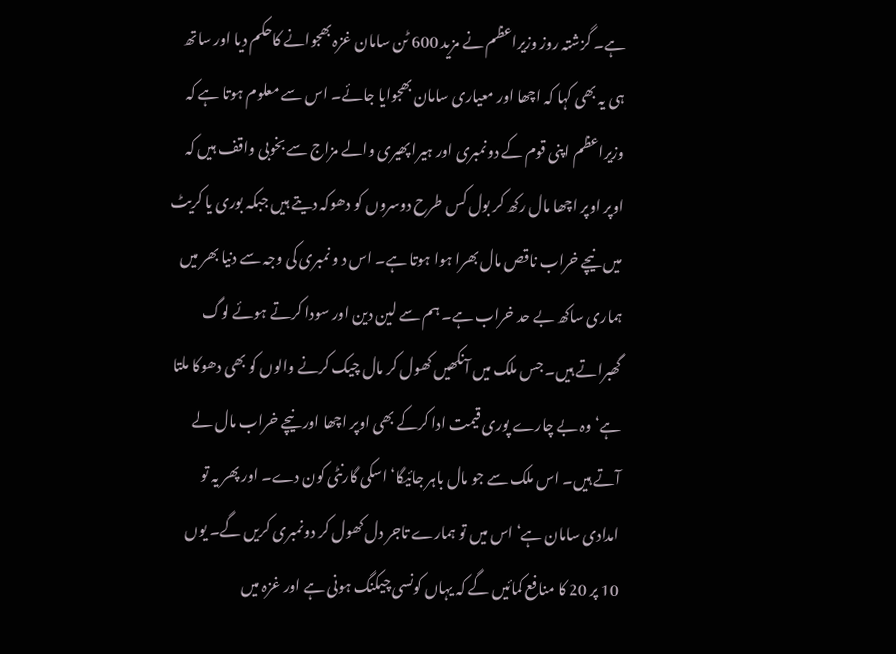ہے۔ گزشتہ روز وزیراعظم نے مزید 600 ٹن سامان غزہ بھجوانے کاحکم دیا اور ساتھ ہی یہ بھی کہا کہ اچھا اور معیاری سامان بھجوایا جائے۔ اس سے معلوم ہوتا ہے کہ وزیراعظم اپنی قوم کے دونمبری اور ہیرا پھیری والے مزاج سے بخوبی واقف ہیں کہ اوپر اوپر اچھا مال رکھ کر بول کس طرح دوسروں کو دھوکہ دیتے ہیں جبکہ بوری یا کریٹ میں نیچے خراب ناقص مال بھرا ہوا ہوتا ہے۔ اس د و نمبری کی وجہ سے دنیا بھر میں ہماری ساکھ بے حد خراب ہے۔ ہم سے لین دین اور سودا کرتے ہوئے لوگ گھبراتے ہیں۔ جس ملک میں آنکھیں کھول کر مال چیک کرنے والوں کو بھی دھوکا ملتا ہے‘ وہ بے چارے پوری قیمت ادا کرکے بھی اوپر اچھا اور نیچے خراب مال لے آتے ہیں۔ اس ملک سے جو مال باہر جائیگا‘ اسکی گارنٹی کون دے۔ اور پھر یہ تو امدادی سامان ہے‘ اس میں تو ہمارے تاجر دل کھول کر دونمبری کریں گے۔ یوں 10 پر 20 کا منافع کمائیں گے کہ یہاں کونسی چیکنگ ہونی ہے اور غزہ میں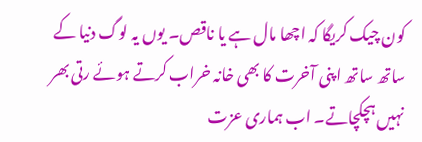کون چیک کریگا کہ اچھا مال ہے یا ناقص۔ یوں یہ لوگ دنیا کے ساتھ ساتھ اپنی آخرت کا بھی خانہ خراب کرتے ہوئے رتی بھر نہیں ہچکچاتے۔ اب ہماری عزت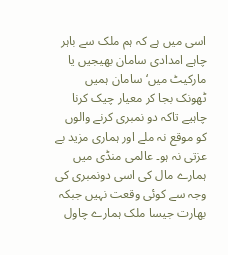اسی میں ہے کہ ہم ملک سے باہر چاہے امدادی سامان بھیجیں یا مارکیٹ میں‘ سامان ہمیں ٹھونک بجا کر معیار چیک کرنا چاہیے تاکہ دو نمبری کرنے والوں کو موقع نہ ملے اور ہماری مزید بے عزتی نہ ہو۔ عالمی منڈی میں ہمارے مال کی اسی دونمبری کی وجہ سے کوئی وقعت نہیں جبکہ بھارت جیسا ملک ہمارے چاول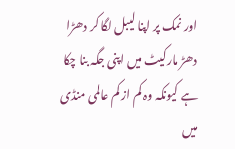اور نمک پر اپنا لیبل لگا کر دھڑا دھڑ مارکیٹ میں اپنی جگہ بنا چکا ہے کیونکہ وہ کم از کم عالمی منڈی میں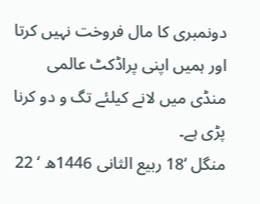دونمبری کا مال فروخت نہیں کرتا اور ہمیں اپنی پراڈکٹ عالمی منڈی میں لانے کیلئے تگ و دو کرنا پڑی ہے۔
منگل ‘18 ربیع الثانی 1446ھ ‘ 22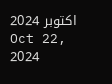اکتوبر 2024
Oct 22, 2024